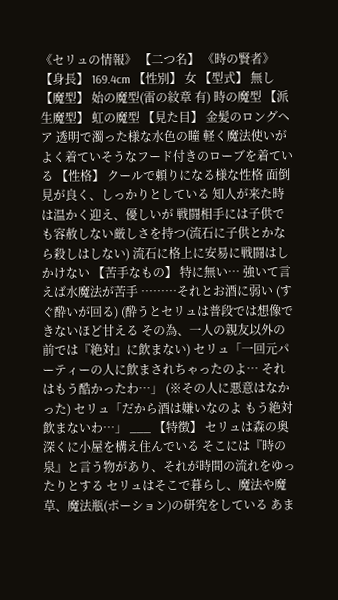《セリュの情報》 【二つ名】 《時の賢者》 【身長】 169.4cm 【性別】 女 【型式】 無し 【魔型】 始の魔型(雷の紋章 有) 時の魔型 【派生魔型】 虹の魔型 【見た目】 金髪のロングヘア 透明で濁った様な水色の瞳 軽く魔法使いがよく着ていそうなフード付きのローブを着ている 【性格】 クールで頼りになる様な性格 面倒見が良く、しっかりとしている 知人が来た時は温かく迎え、優しいが 戦闘相手には子供でも容赦しない厳しさを持つ(流石に子供とかなら殺しはしない) 流石に格上に安易に戦闘はしかけない 【苦手なもの】 特に無い… 強いて言えば水魔法が苦手 ………それとお酒に弱い (すぐ酔いが回る) (酔うとセリュは普段では想像できないほど甘える その為、一人の親友以外の前では『絶対』に飲まない) セリュ「一回元パーティーの人に飲まされちゃったのよ… それはもう酷かったわ…」 (※その人に悪意はなかった) セリュ「だから酒は嫌いなのよ もう絶対飲まないわ…」 ___ 【特徴】 セリュは森の奥深くに小屋を構え住んでいる そこには『時の泉』と言う物があり、それが時間の流れをゆったりとする セリュはそこで暮らし、魔法や魔草、魔法瓶(ポーション)の研究をしている あま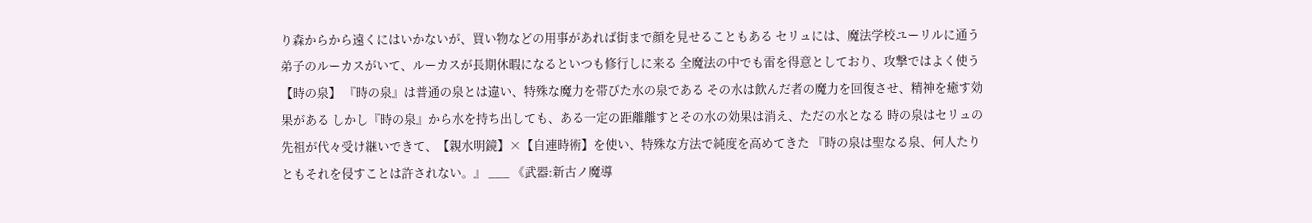り森からから遠くにはいかないが、買い物などの用事があれば街まで顔を見せることもある セリュには、魔法学校ユーリルに通う弟子のルーカスがいて、ルーカスが長期休暇になるといつも修行しに来る 全魔法の中でも雷を得意としており、攻撃ではよく使う 【時の泉】 『時の泉』は普通の泉とは違い、特殊な魔力を帯びた水の泉である その水は飲んだ者の魔力を回復させ、精神を癒す効果がある しかし『時の泉』から水を持ち出しても、ある一定の距離離すとその水の効果は消え、ただの水となる 時の泉はセリュの先祖が代々受け継いできて、【親水明鏡】×【自連時術】を使い、特殊な方法で純度を高めてきた 『時の泉は聖なる泉、何人たりともそれを侵すことは許されない。』 ___ 《武器:新古ノ魔導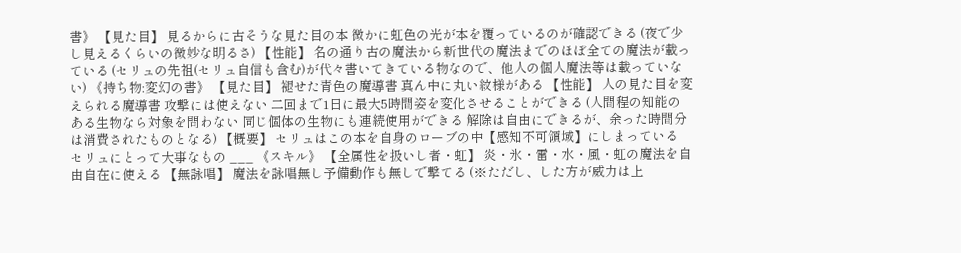書》 【見た目】 見るからに古そうな見た目の本 微かに虹色の光が本を覆っているのが確認できる (夜で少し見えるくらいの微妙な明るさ) 【性能】 名の通り古の魔法から新世代の魔法までのほぼ全ての魔法が載っている (セリュの先祖(セリュ自信も含む)が代々書いてきている物なので、他人の個人魔法等は載っていない) 《持ち物:変幻の書》 【見た目】 褪せた青色の魔導書 真ん中に丸い紋様がある 【性能】 人の見た目を変えられる魔導書 攻撃には使えない 二回まで1日に最大5時間姿を変化させることができる (人間程の知能のある生物なら対象を問わない 同じ個体の生物にも連続使用ができる 解除は自由にできるが、余った時間分は消費されたものとなる) 【概要】 セリュはこの本を自身のローブの中【感知不可領域】にしまっている セリュにとって大事なもの ___ 《スキル》 【全属性を扱いし者・虹】 炎・氷・雷・水・風・虹の魔法を自由自在に使える 【無詠唱】 魔法を詠唱無し予備動作も無しで撃てる (※ただし、した方が威力は上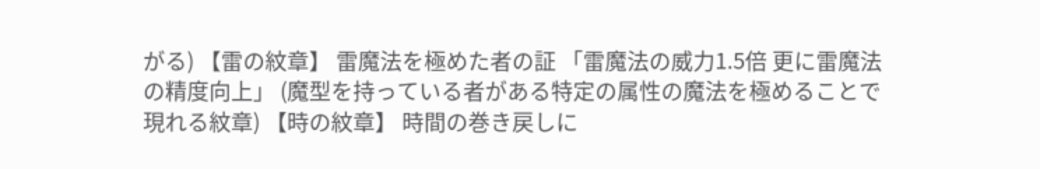がる) 【雷の紋章】 雷魔法を極めた者の証 「雷魔法の威力1.5倍 更に雷魔法の精度向上」 (魔型を持っている者がある特定の属性の魔法を極めることで現れる紋章) 【時の紋章】 時間の巻き戻しに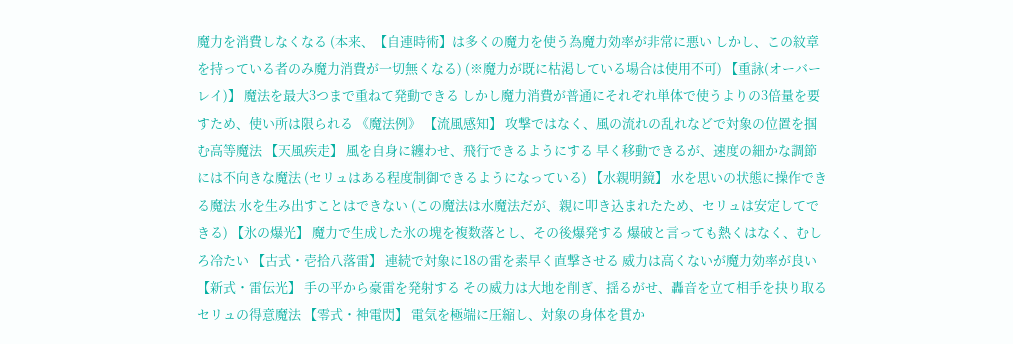魔力を消費しなくなる (本来、【自連時術】は多くの魔力を使う為魔力効率が非常に悪い しかし、この紋章を持っている者のみ魔力消費が一切無くなる) (※魔力が既に枯渇している場合は使用不可) 【重詠(オーバーレイ)】 魔法を最大3つまで重ねて発動できる しかし魔力消費が普通にそれぞれ単体で使うよりの3倍量を要すため、使い所は限られる 《魔法例》 【流風感知】 攻撃ではなく、風の流れの乱れなどで対象の位置を掴む高等魔法 【天風疾走】 風を自身に纏わせ、飛行できるようにする 早く移動できるが、速度の細かな調節には不向きな魔法 (セリュはある程度制御できるようになっている) 【水親明鏡】 水を思いの状態に操作できる魔法 水を生み出すことはできない (この魔法は水魔法だが、親に叩き込まれたため、セリュは安定してできる) 【氷の爆光】 魔力で生成した氷の塊を複数落とし、その後爆発する 爆破と言っても熱くはなく、むしろ冷たい 【古式・壱拾八落雷】 連続で対象に18の雷を素早く直撃させる 威力は高くないが魔力効率が良い 【新式・雷伝光】 手の平から豪雷を発射する その威力は大地を削ぎ、揺るがせ、轟音を立て相手を抉り取る セリュの得意魔法 【零式・神電閃】 電気を極端に圧縮し、対象の身体を貫か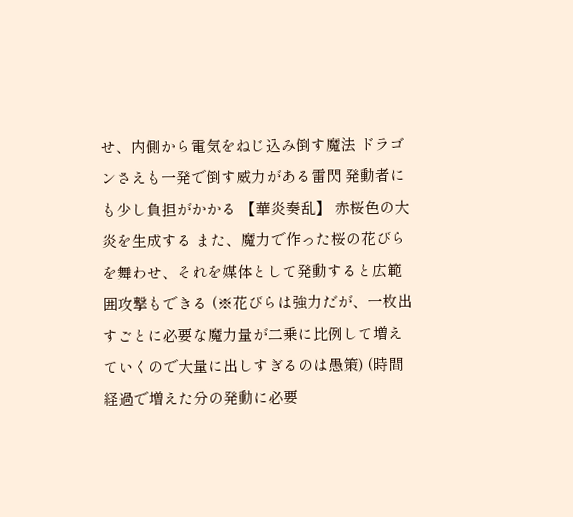せ、内側から電気をねじ込み倒す魔法 ドラゴンさえも一発で倒す威力がある雷閃 発動者にも少し負担がかかる 【華炎奏乱】 赤桜色の大炎を生成する また、魔力で作った桜の花びらを舞わせ、それを媒体として発動すると広範囲攻撃もできる (※花びらは強力だが、一枚出すごとに必要な魔力量が二乗に比例して増えていくので大量に出しすぎるのは愚策) (時間経過で増えた分の発動に必要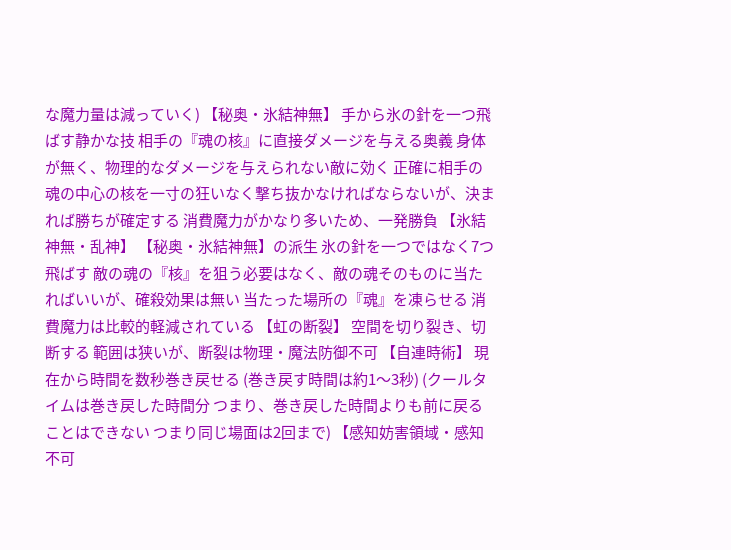な魔力量は減っていく) 【秘奥・氷結神無】 手から氷の針を一つ飛ばす静かな技 相手の『魂の核』に直接ダメージを与える奥義 身体が無く、物理的なダメージを与えられない敵に効く 正確に相手の魂の中心の核を一寸の狂いなく撃ち抜かなければならないが、決まれば勝ちが確定する 消費魔力がかなり多いため、一発勝負 【氷結神無・乱神】 【秘奥・氷結神無】の派生 氷の針を一つではなく7つ飛ばす 敵の魂の『核』を狙う必要はなく、敵の魂そのものに当たればいいが、確殺効果は無い 当たった場所の『魂』を凍らせる 消費魔力は比較的軽減されている 【虹の断裂】 空間を切り裂き、切断する 範囲は狭いが、断裂は物理・魔法防御不可 【自連時術】 現在から時間を数秒巻き戻せる (巻き戻す時間は約1〜3秒) (クールタイムは巻き戻した時間分 つまり、巻き戻した時間よりも前に戻ることはできない つまり同じ場面は2回まで) 【感知妨害領域・感知不可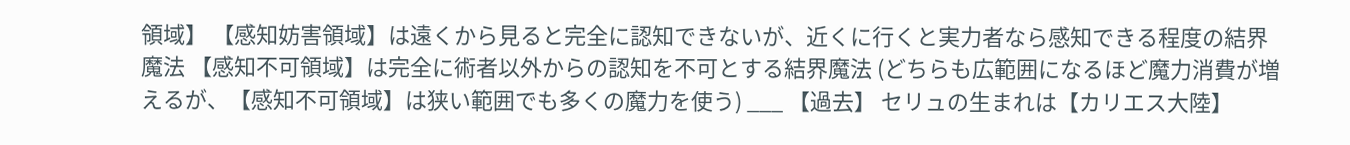領域】 【感知妨害領域】は遠くから見ると完全に認知できないが、近くに行くと実力者なら感知できる程度の結界魔法 【感知不可領域】は完全に術者以外からの認知を不可とする結界魔法 (どちらも広範囲になるほど魔力消費が増えるが、【感知不可領域】は狭い範囲でも多くの魔力を使う) ___ 【過去】 セリュの生まれは【カリエス大陸】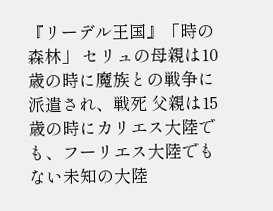『リーデル王国』「時の森林」 セリュの母親は10歳の時に魔族との戦争に派遣され、戦死 父親は15歳の時にカリエス大陸でも、フーリエス大陸でもない未知の大陸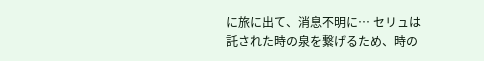に旅に出て、消息不明に… セリュは託された時の泉を繋げるため、時の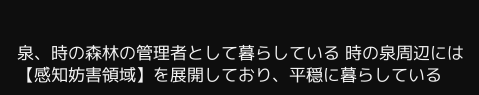泉、時の森林の管理者として暮らしている 時の泉周辺には【感知妨害領域】を展開しており、平穏に暮らしている